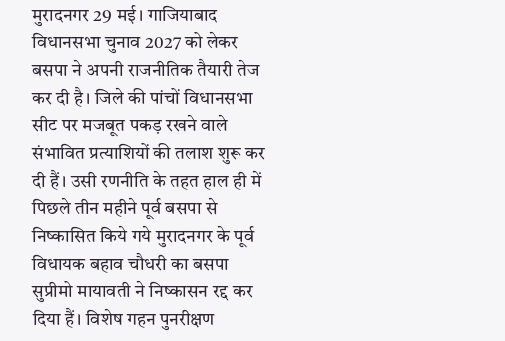मुरादनगर 29 मई। गाजियाबाद विधानसभा चुनाव 2027 को लेकर बसपा ने अपनी राजनीतिक तैयारी तेज कर दी है। जिले की पांचों विधानसभा सीट पर मजबूत पकड़ रखने वाले संभावित प्रत्याशियों की तलाश शुरू कर दी हैं। उसी रणनीति के तहत हाल ही में पिछले तीन महीने पूर्व बसपा से निष्कासित किये गये मुरादनगर के पूर्व विधायक बहाव चौधरी का बसपा सुप्रीमो मायावती ने निष्कासन रद्द कर दिया हैं। विशेष गहन पुनरीक्षण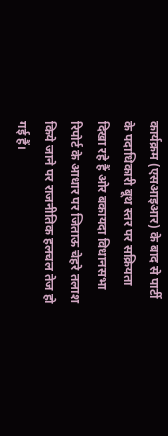कार्यक्रम (एसआइआर) के बाद से पार्टी के पदाधिकारी बूथ स्तर पर सक्रियता दिखा रहे हैं ओर बकायदा विधानसभा रिपोर्ट के आधार पर जिताऊ चेहरे तलाश किये जाने पर राजनीतिक हलचल तेज हो गई हैं।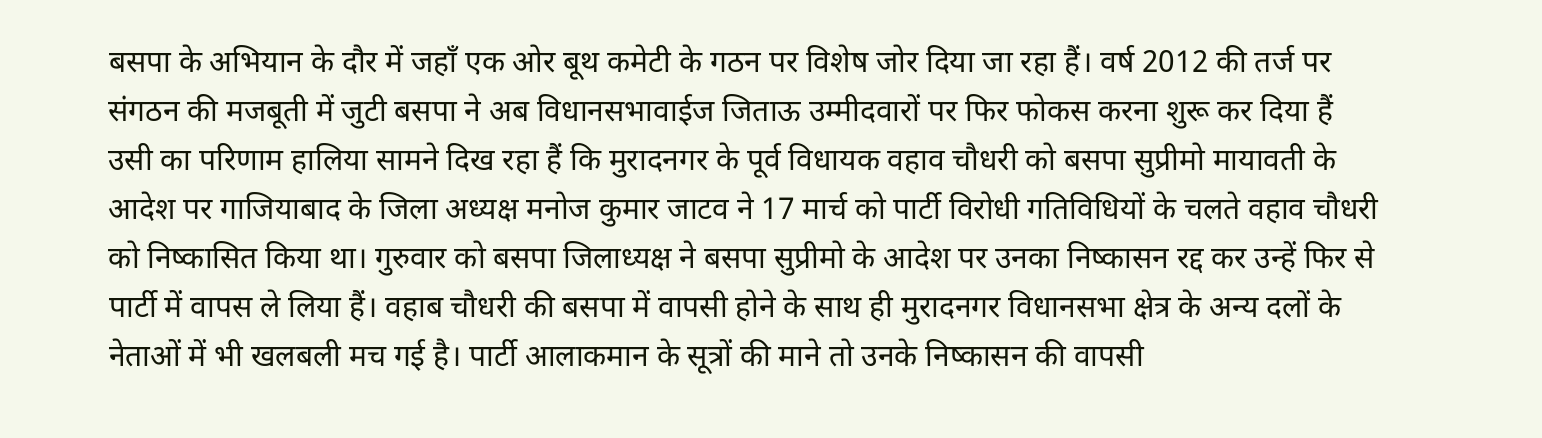बसपा के अभियान के दौर में जहाँ एक ओर बूथ कमेटी के गठन पर विशेष जोर दिया जा रहा हैं। वर्ष 2012 की तर्ज पर संगठन की मजबूती में जुटी बसपा ने अब विधानसभावाईज जिताऊ उम्मीदवारों पर फिर फोकस करना शुरू कर दिया हैं उसी का परिणाम हालिया सामने दिख रहा हैं कि मुरादनगर के पूर्व विधायक वहाव चौधरी को बसपा सुप्रीमो मायावती के आदेश पर गाजियाबाद के जिला अध्यक्ष मनोज कुमार जाटव ने 17 मार्च को पार्टी विरोधी गतिविधियों के चलते वहाव चौधरी को निष्कासित किया था। गुरुवार को बसपा जिलाध्यक्ष ने बसपा सुप्रीमो के आदेश पर उनका निष्कासन रद्द कर उन्हें फिर से पार्टी में वापस ले लिया हैं। वहाब चौधरी की बसपा में वापसी होने के साथ ही मुरादनगर विधानसभा क्षेत्र के अन्य दलों के नेताओं में भी खलबली मच गई है। पार्टी आलाकमान के सूत्रों की माने तो उनके निष्कासन की वापसी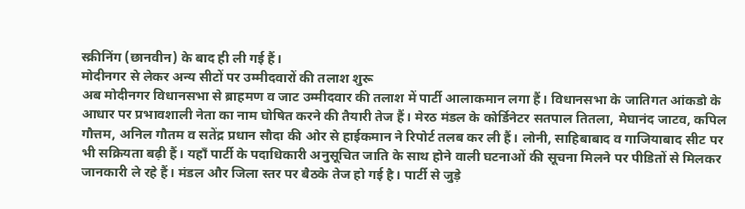स्क्रीनिंग (छानवीन) के बाद ही ली गई हैं।
मोदीनगर से लेकर अन्य सीटों पर उम्मीदवारों की तलाश शुरू
अब मोदीनगर विधानसभा से ब्राहमण व जाट उम्मीदवार की तलाश में पार्टी आलाकमान लगा हैं। विधानसभा के जातिगत आंकडो के आधार पर प्रभावशाली नेता का नाम घोषित करने की तैयारी तेज हैं। मेरठ मंडल के कोर्डिनेटर सतपाल तितला, मेघानंद जाटव, कपिल गौत्तम, अनिल गौतम व सतेंद्र प्रधान सौदा की ओर से हाईकमान ने रिपोर्ट तलब कर ली हैं। लोनी, साहिबाबाद व गाजियाबाद सीट पर भी सक्रियता बढ़ी हैं। यहाँ पार्टी के पदाधिकारी अनुसूचित जाति के साथ होने वाली घटनाओं की सूचना मिलने पर पीडितों से मिलकर जानकारी ले रहे हैं। मंडल और जिला स्तर पर बैठके तेज हो गई है। पार्टी से जुड़े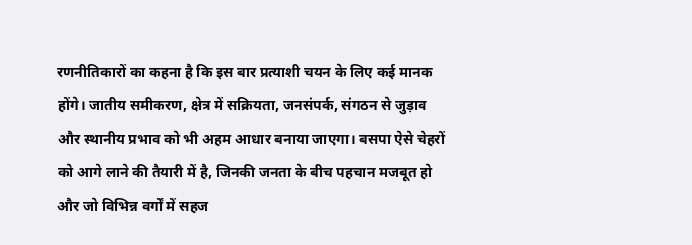रणनीतिकारों का कहना है कि इस बार प्रत्याशी चयन के लिए कई मानक होंगे। जातीय समीकरण, क्षेत्र में सक्रियता, जनसंपर्क, संगठन से जुड़ाव और स्थानीय प्रभाव को भी अहम आधार बनाया जाएगा। बसपा ऐसे चेहरों को आगे लाने की तैयारी में है, जिनकी जनता के बीच पहचान मजबूत हो और जो विभिन्न वर्गों में सहज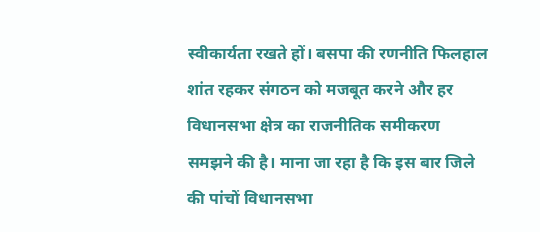स्वीकार्यता रखते हों। बसपा की रणनीति फिलहाल शांत रहकर संगठन को मजबूत करने और हर विधानसभा क्षेत्र का राजनीतिक समीकरण समझने की है। माना जा रहा है कि इस बार जिले की पांचों विधानसभा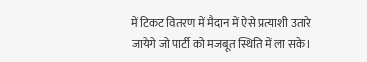में टिकट वितरण में मैदान में ऐसे प्रत्याशी उतारे जायेगे जो पार्टी को मजबूत स्थिति में ला सके।